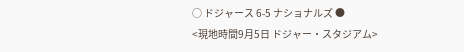○ ドジャース 6-5 ナショナルズ ●
<現地時間9月5日 ドジャー・スタジアム>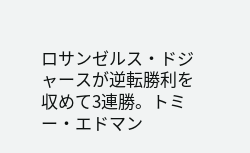ロサンゼルス・ドジャースが逆転勝利を収めて3連勝。トミー・エドマン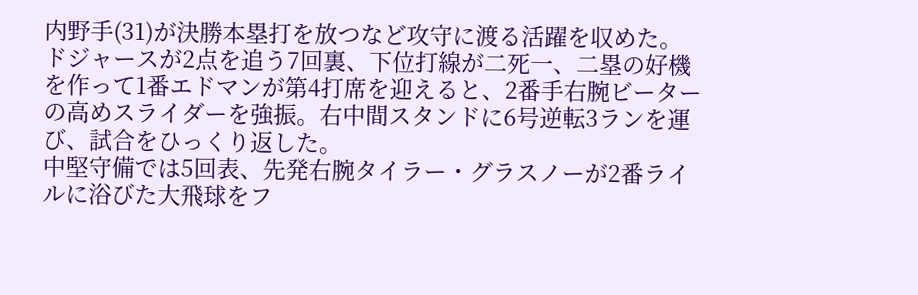内野手(31)が決勝本塁打を放つなど攻守に渡る活躍を収めた。
ドジャースが2点を追う7回裏、下位打線が二死一、二塁の好機を作って1番エドマンが第4打席を迎えると、2番手右腕ビーターの高めスライダーを強振。右中間スタンドに6号逆転3ランを運び、試合をひっくり返した。
中堅守備では5回表、先発右腕タイラー・グラスノーが2番ライルに浴びた大飛球をフ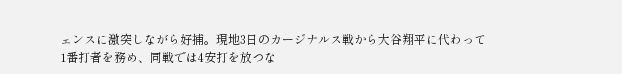ェンスに激突しながら好捕。現地3日のカージナルス戦から大谷翔平に代わって1番打者を務め、同戦では4安打を放つな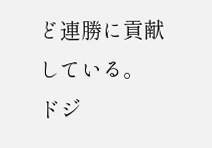ど連勝に貢献している。
ドジ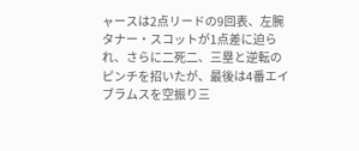ャースは2点リードの9回表、左腕タナー・スコットが1点差に迫られ、さらに二死二、三塁と逆転のピンチを招いたが、最後は4番エイブラムスを空振り三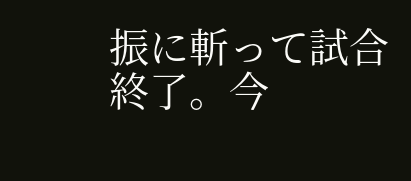振に斬って試合終了。今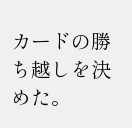カードの勝ち越しを決めた。